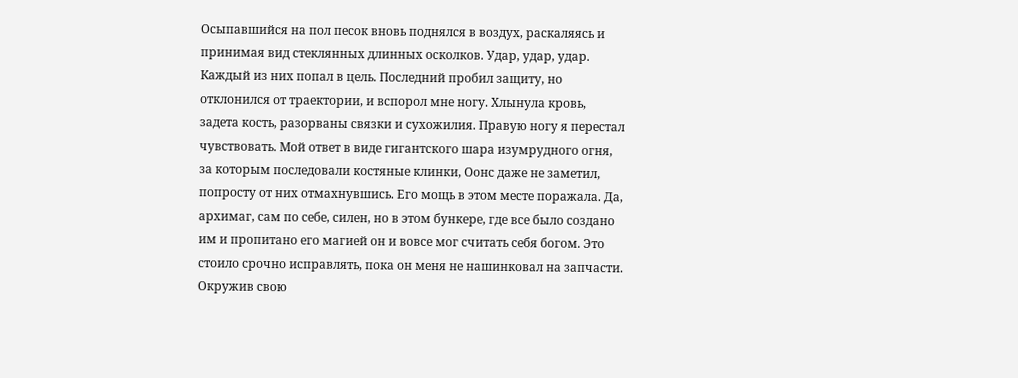Осыпавшийся на пол песок вновь поднялся в воздух, раскаляясь и принимая вид стеклянных длинных осколков. Удар, удар, удар. Каждый из них попал в цель. Последний пробил защиту, но отклонился от траектории, и вспорол мне ногу. Хлынула кровь, задета кость, разорваны связки и сухожилия. Правую ногу я перестал чувствовать. Мой ответ в виде гигантского шара изумрудного огня, за которым последовали костяные клинки, Оонс даже не заметил, попросту от них отмахнувшись. Его мощь в этом месте поражала. Да, архимаг, сам по себе, силен, но в этом бункере, где все было создано им и пропитано его магией он и вовсе мог считать себя богом. Это стоило срочно исправлять, пока он меня не нашинковал на запчасти.
Окружив свою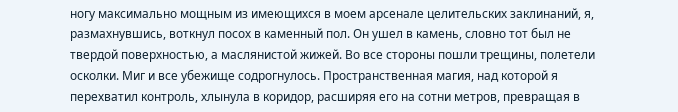ногу максимально мощным из имеющихся в моем арсенале целительских заклинаний, я, размахнувшись, воткнул посох в каменный пол. Он ушел в камень, словно тот был не твердой поверхностью, а маслянистой жижей. Во все стороны пошли трещины, полетели осколки. Миг и все убежище содрогнулось. Пространственная магия, над которой я перехватил контроль, хлынула в коридор, расширяя его на сотни метров, превращая в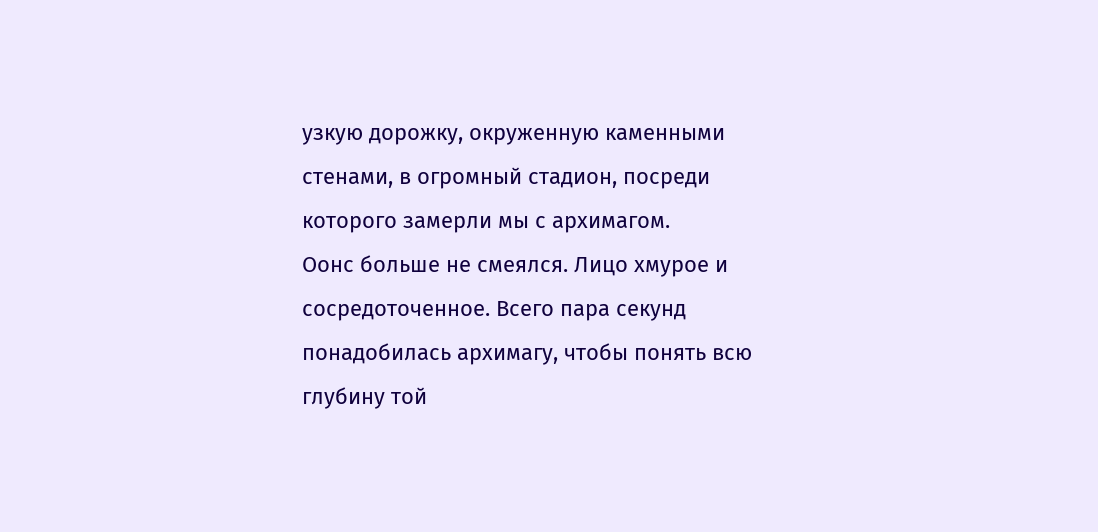узкую дорожку, окруженную каменными стенами, в огромный стадион, посреди которого замерли мы с архимагом.
Оонс больше не смеялся. Лицо хмурое и сосредоточенное. Всего пара секунд понадобилась архимагу, чтобы понять всю глубину той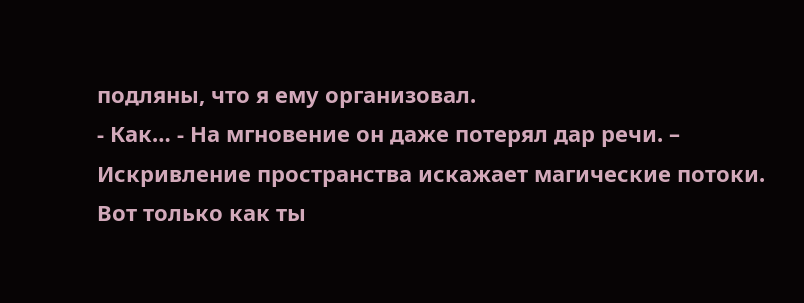подляны, что я ему организовал.
- Как… - На мгновение он даже потерял дар речи. – Искривление пространства искажает магические потоки. Вот только как ты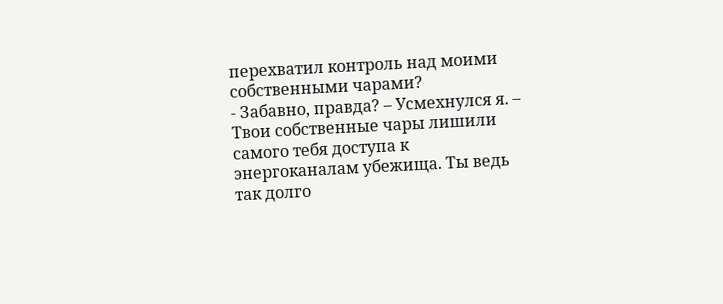перехватил контроль над моими собственными чарами?
- Забавно, правда? – Усмехнулся я. – Твои собственные чары лишили самого тебя доступа к энергоканалам убежища. Ты ведь так долго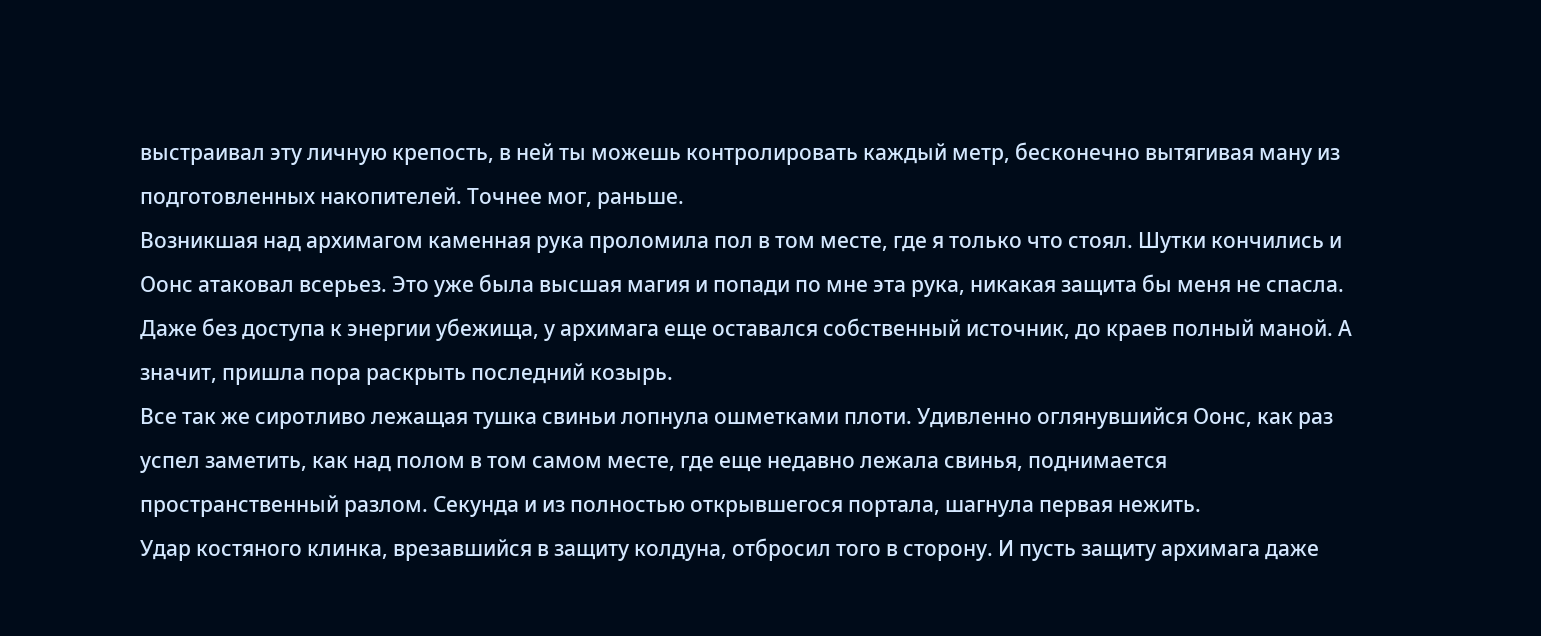выстраивал эту личную крепость, в ней ты можешь контролировать каждый метр, бесконечно вытягивая ману из подготовленных накопителей. Точнее мог, раньше.
Возникшая над архимагом каменная рука проломила пол в том месте, где я только что стоял. Шутки кончились и Оонс атаковал всерьез. Это уже была высшая магия и попади по мне эта рука, никакая защита бы меня не спасла. Даже без доступа к энергии убежища, у архимага еще оставался собственный источник, до краев полный маной. А значит, пришла пора раскрыть последний козырь.
Все так же сиротливо лежащая тушка свиньи лопнула ошметками плоти. Удивленно оглянувшийся Оонс, как раз успел заметить, как над полом в том самом месте, где еще недавно лежала свинья, поднимается пространственный разлом. Секунда и из полностью открывшегося портала, шагнула первая нежить.
Удар костяного клинка, врезавшийся в защиту колдуна, отбросил того в сторону. И пусть защиту архимага даже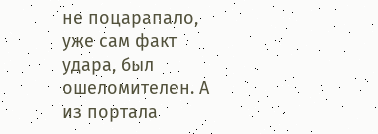не поцарапало, уже сам факт удара, был ошеломителен. А из портала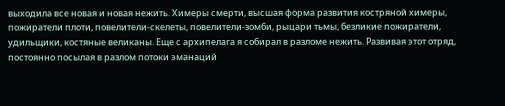выходила все новая и новая нежить. Химеры смерти, высшая форма развития костряной химеры, пожиратели плоти, повелители-скелеты, повелители-зомби, рыцари тьмы, безликие пожиратели, удильщики, костяные великаны. Еще с архипелага я собирал в разломе нежить. Развивая этот отряд, постоянно посылая в разлом потоки эманаций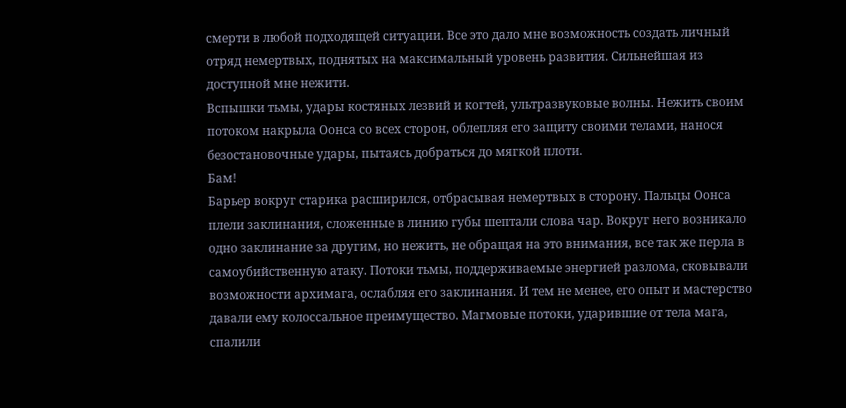смерти в любой подходящей ситуации. Все это дало мне возможность создать личный отряд немертвых, поднятых на максимальный уровень развития. Сильнейшая из доступной мне нежити.
Вспышки тьмы, удары костяных лезвий и когтей, ультразвуковые волны. Нежить своим потоком накрыла Оонса со всех сторон, облепляя его защиту своими телами, нанося безостановочные удары, пытаясь добраться до мягкой плоти.
Бам!
Барьер вокруг старика расширился, отбрасывая немертвых в сторону. Пальцы Оонса плели заклинания, сложенные в линию губы шептали слова чар. Вокруг него возникало одно заклинание за другим, но нежить, не обращая на это внимания, все так же перла в самоубийственную атаку. Потоки тьмы, поддерживаемые энергией разлома, сковывали возможности архимага, ослабляя его заклинания. И тем не менее, его опыт и мастерство давали ему колоссальное преимущество. Магмовые потоки, ударившие от тела мага, спалили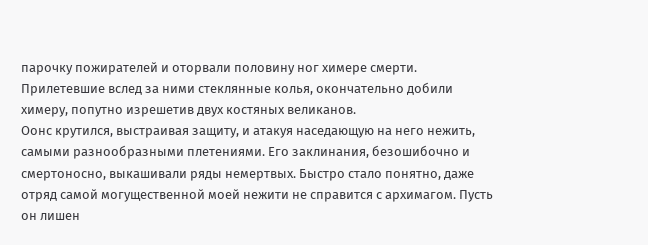парочку пожирателей и оторвали половину ног химере смерти. Прилетевшие вслед за ними стеклянные колья, окончательно добили химеру, попутно изрешетив двух костяных великанов.
Оонс крутился, выстраивая защиту, и атакуя наседающую на него нежить, самыми разнообразными плетениями. Его заклинания, безошибочно и смертоносно, выкашивали ряды немертвых. Быстро стало понятно, даже отряд самой могущественной моей нежити не справится с архимагом. Пусть он лишен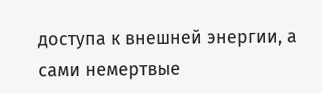доступа к внешней энергии, а сами немертвые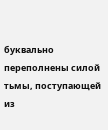буквально переполнены силой тьмы, поступающей из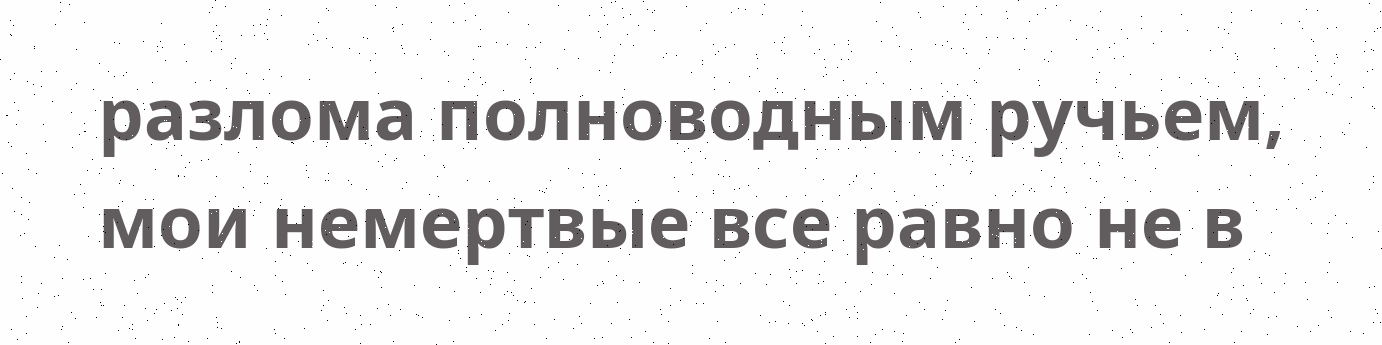разлома полноводным ручьем, мои немертвые все равно не в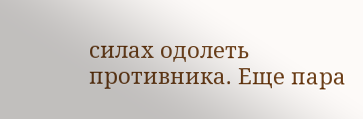силах одолеть противника. Еще пара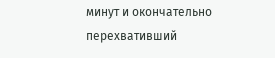минут и окончательно перехвативший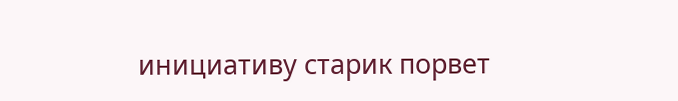инициативу старик порвет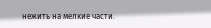нежить на мелкие части.